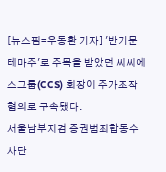[뉴스핌=우동환 기자] '반기문 테마주'로 주목을 받았던 씨씨에스그룹(CCS) 회장이 주가조작 혐의로 구속됐다.
서울남부지검 증권범죄합동수사단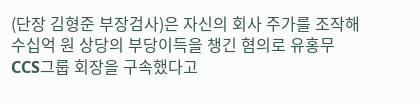(단장 김형준 부장검사)은 자신의 회사 주가를 조작해 수십억 원 상당의 부당이득을 챙긴 혐의로 유홍무 CCS그룹 회장을 구속했다고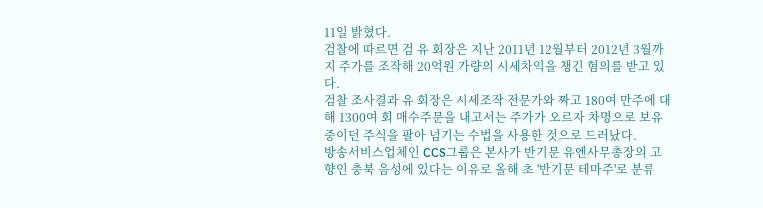11일 밝혔다.
검찰에 따르면 검 유 회장은 지난 2011년 12월부터 2012년 3월까지 주가를 조작해 20억원 가량의 시세차익을 챙긴 혐의를 받고 있다.
검찰 조사결과 유 회장은 시세조작 전문가와 짜고 180여 만주에 대해 1300여 회 매수주문을 내고서는 주가가 오르자 차명으로 보유 중이던 주식을 팔아 넘기는 수법을 사용한 것으로 드러났다.
방송서비스업체인 CCS그룹은 본사가 반기문 유엔사무총장의 고향인 충북 음성에 있다는 이유로 올해 초 '반기문 테마주'로 분류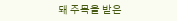돼 주목을 받은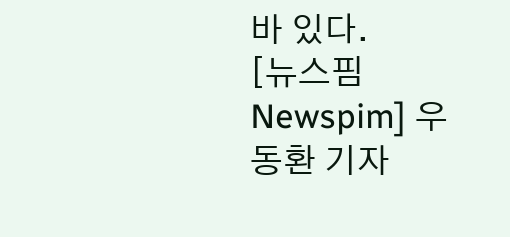바 있다.
[뉴스핌 Newspim] 우동환 기자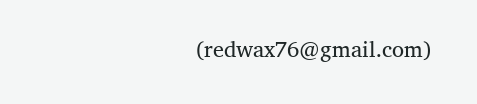(redwax76@gmail.com)